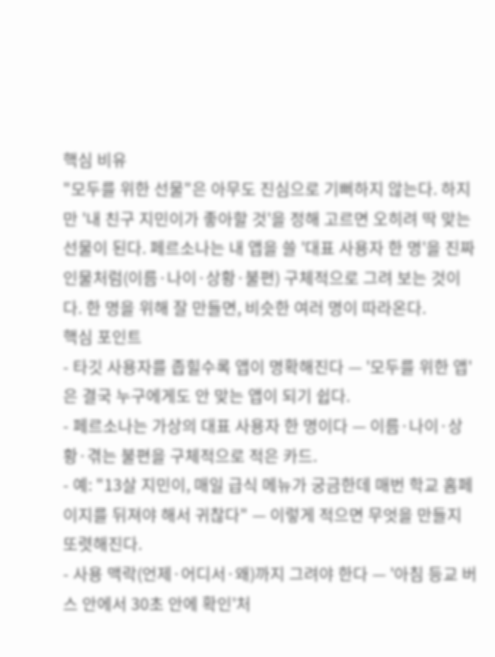핵심 비유
"모두를 위한 선물"은 아무도 진심으로 기뻐하지 않는다. 하지만 '내 친구 지민이가 좋아할 것'을 정해 고르면 오히려 딱 맞는 선물이 된다. 페르소나는 내 앱을 쓸 '대표 사용자 한 명'을 진짜 인물처럼(이름·나이·상황·불편) 구체적으로 그려 보는 것이다. 한 명을 위해 잘 만들면, 비슷한 여러 명이 따라온다.
핵심 포인트
- 타깃 사용자를 좁힐수록 앱이 명확해진다 — '모두를 위한 앱'은 결국 누구에게도 안 맞는 앱이 되기 쉽다.
- 페르소나는 가상의 대표 사용자 한 명이다 — 이름·나이·상황·겪는 불편을 구체적으로 적은 카드.
- 예: "13살 지민이, 매일 급식 메뉴가 궁금한데 매번 학교 홈페이지를 뒤져야 해서 귀찮다" — 이렇게 적으면 무엇을 만들지 또렷해진다.
- 사용 맥락(언제·어디서·왜)까지 그려야 한다 — '아침 등교 버스 안에서 30초 안에 확인'처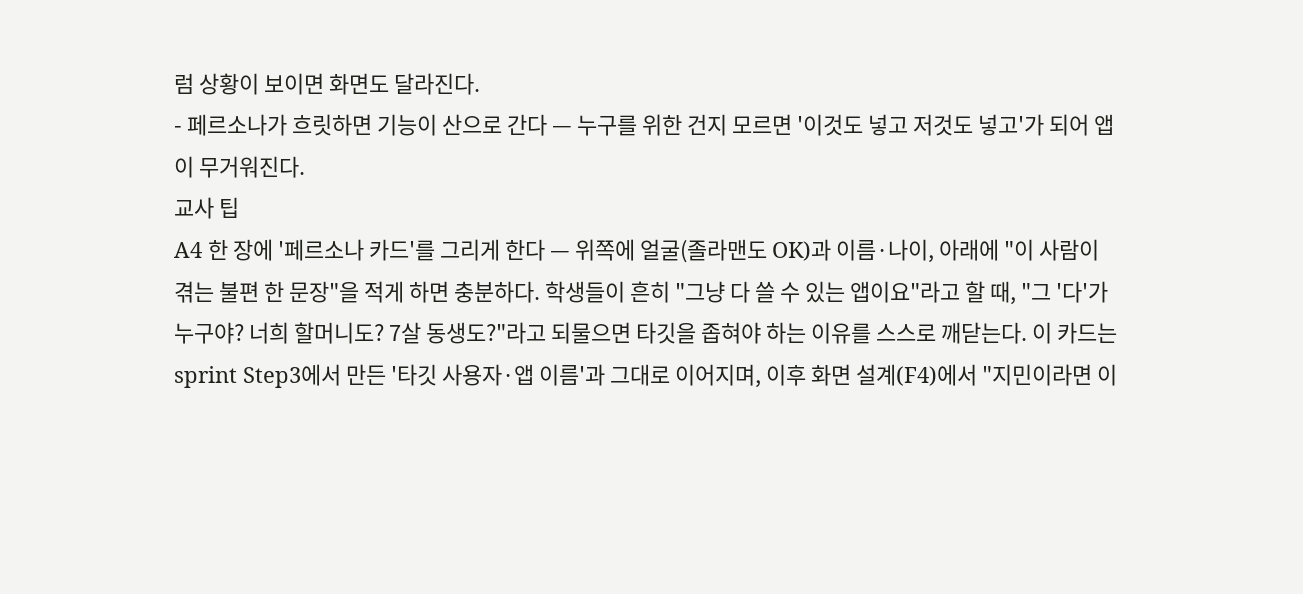럼 상황이 보이면 화면도 달라진다.
- 페르소나가 흐릿하면 기능이 산으로 간다 — 누구를 위한 건지 모르면 '이것도 넣고 저것도 넣고'가 되어 앱이 무거워진다.
교사 팁
A4 한 장에 '페르소나 카드'를 그리게 한다 — 위쪽에 얼굴(졸라맨도 OK)과 이름·나이, 아래에 "이 사람이 겪는 불편 한 문장"을 적게 하면 충분하다. 학생들이 흔히 "그냥 다 쓸 수 있는 앱이요"라고 할 때, "그 '다'가 누구야? 너희 할머니도? 7살 동생도?"라고 되물으면 타깃을 좁혀야 하는 이유를 스스로 깨닫는다. 이 카드는 sprint Step3에서 만든 '타깃 사용자·앱 이름'과 그대로 이어지며, 이후 화면 설계(F4)에서 "지민이라면 이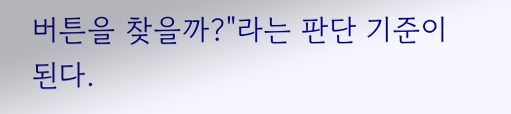버튼을 찾을까?"라는 판단 기준이 된다.